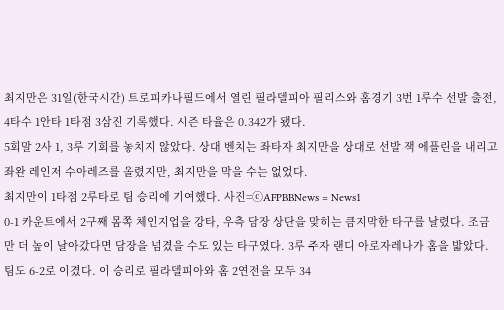최지만은 31일(한국시간) 트로피카나필드에서 열린 필라델피아 필리스와 홈경기 3번 1루수 선발 출전, 4타수 1안타 1타점 3삼진 기록했다. 시즌 타율은 0.342가 됐다.
5회말 2사 1, 3루 기회를 놓치지 않았다. 상대 벤치는 좌타자 최지만을 상대로 선발 잭 에플린을 내리고 좌완 레인저 수아레즈를 올렸지만, 최지만을 막을 수는 없었다.
최지만이 1타점 2루타로 팀 승리에 기여했다. 사진=ⓒAFPBBNews = News1
0-1 카운트에서 2구째 몸쪽 체인지업을 강타, 우측 담장 상단을 맞히는 큼지막한 타구를 날렸다. 조금만 더 높이 날아갔다면 담장을 넘겼을 수도 있는 타구였다. 3루 주자 랜디 아로자레나가 홈을 밟았다.
팀도 6-2로 이겼다. 이 승리로 필라델피아와 홈 2연전을 모두 34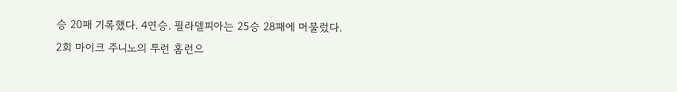승 20패 기록했다. 4연승. 필라델피아는 25승 28패에 머물렀다.
2회 마이크 주니노의 투런 홈런으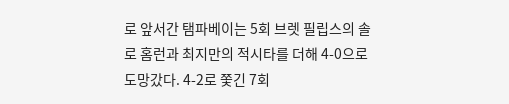로 앞서간 탬파베이는 5회 브렛 필립스의 솔로 홈런과 최지만의 적시타를 더해 4-0으로 도망갔다. 4-2로 쫓긴 7회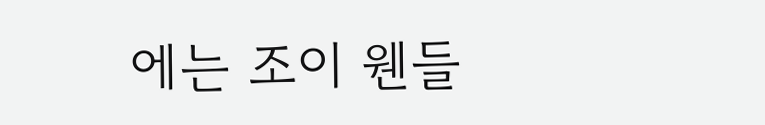에는 조이 웬들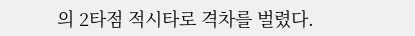의 2타점 적시타로 격차를 벌렸다.